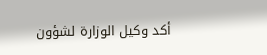أكد وكيل الوزارة لشؤون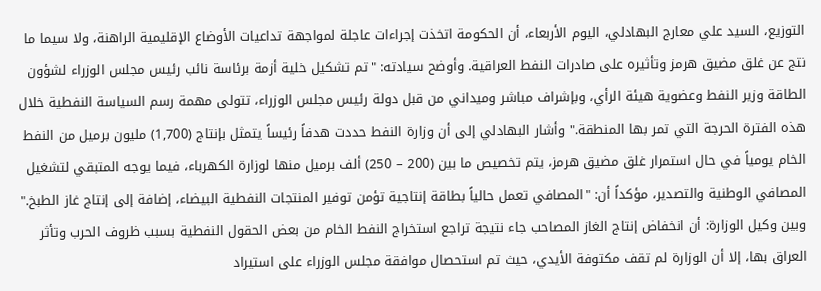التوزيع، السيد علي معارج البهادلي، اليوم الأربعاء، أن الحكومة اتخذت إجراءات عاجلة لمواجهة تداعيات الأوضاع الإقليمية الراهنة، ولا سيما ما نتج عن غلق مضيق هرمز وتأثيره على صادرات النفط العراقية. وأوضح سيادته: "تم تشكيل خلية أزمة برئاسة نائب رئيس مجلس الوزراء لشؤون الطاقة وزير النفط وعضوية هيئة الرأي، وبإشراف مباشر وميداني من قبل دولة رئيس مجلس الوزراء، تتولى مهمة رسم السياسة النفطية خلال هذه الفترة الحرجة التي تمر بها المنطقة." وأشار البهادلي إلى أن وزارة النفط حددت هدفاً رئيساً يتمثل بإنتاج (1,700) مليون برميل من النفط الخام يومياً في حال استمرار غلق مضيق هرمز، يتم تخصيص ما بين (200 – 250) ألف برميل منها لوزارة الكهرباء، فيما يوجه المتبقي لتشغيل المصافي الوطنية والتصدير، مؤكداً أن: "المصافي تعمل حالياً بطاقة إنتاجية تؤمن توفير المنتجات النفطية البيضاء، إضافة إلى إنتاج غاز الطبخ." وبين وكيل الوزارة: أن انخفاض إنتاج الغاز المصاحب جاء نتيجة تراجع استخراج النفط الخام من بعض الحقول النفطية بسبب ظروف الحرب وتأثر العراق بها، إلا أن الوزارة لم تقف مكتوفة الأيدي، حيث تم استحصال موافقة مجلس الوزراء على استيراد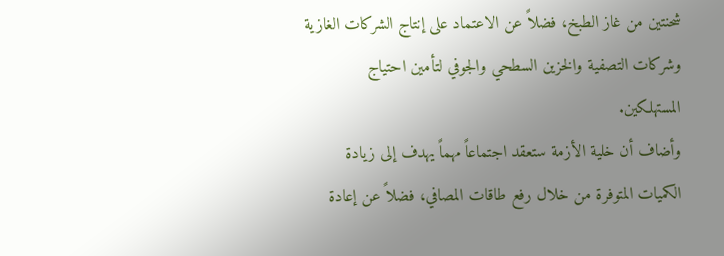شحنتين من غاز الطبخ، فضلاً عن الاعتماد على إنتاج الشركات الغازية وشركات التصفية والخزين السطحي والجوفي لتأمين احتياج المستهلكين.
وأضاف أن خلية الأزمة ستعقد اجتماعاً مهماً يهدف إلى زيادة الكميات المتوفرة من خلال رفع طاقات المصافي، فضلاً عن إعادة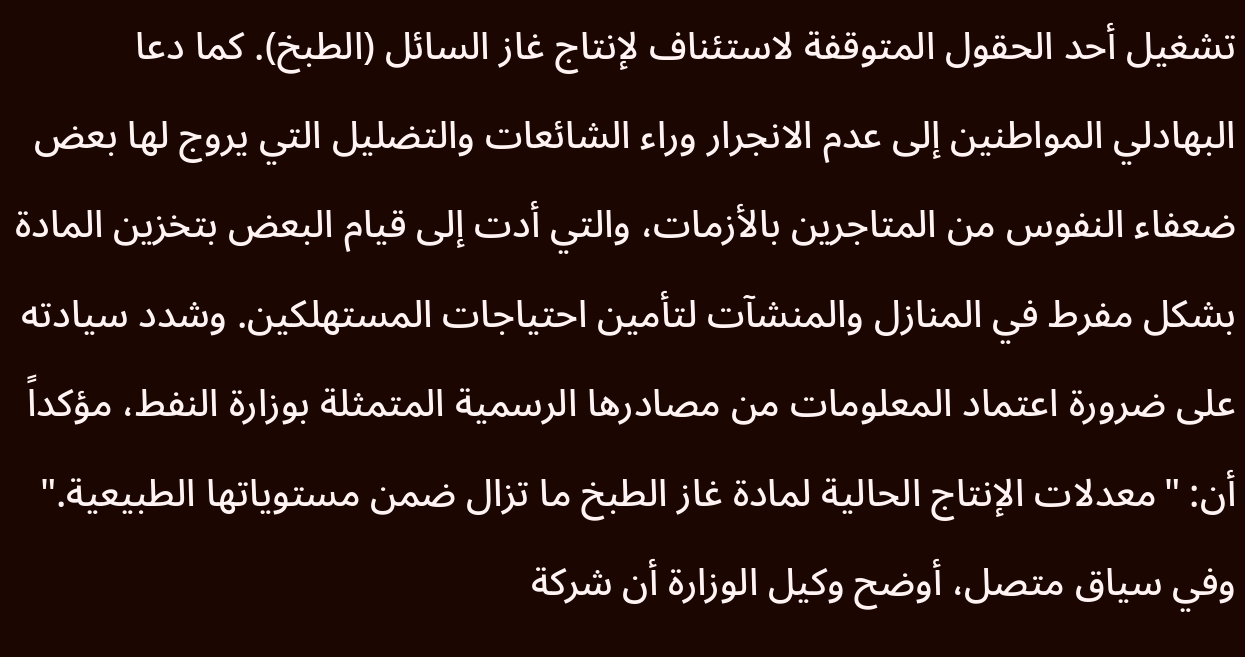تشغيل أحد الحقول المتوقفة لاستئناف لإنتاج غاز السائل (الطبخ). كما دعا البهادلي المواطنين إلى عدم الانجرار وراء الشائعات والتضليل التي يروج لها بعض ضعفاء النفوس من المتاجرين بالأزمات، والتي أدت إلى قيام البعض بتخزين المادة بشكل مفرط في المنازل والمنشآت لتأمين احتياجات المستهلكين. وشدد سيادته على ضرورة اعتماد المعلومات من مصادرها الرسمية المتمثلة بوزارة النفط، مؤكداً أن: "معدلات الإنتاج الحالية لمادة غاز الطبخ ما تزال ضمن مستوياتها الطبيعية." وفي سياق متصل، أوضح وكيل الوزارة أن شركة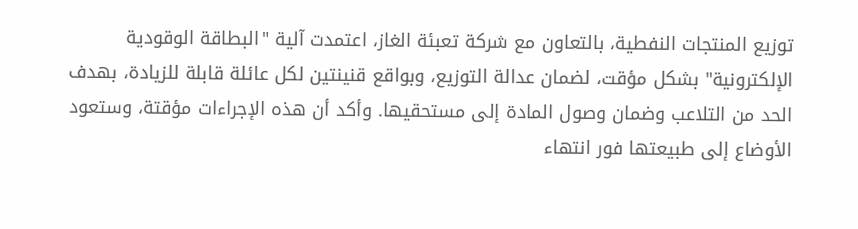توزيع المنتجات النفطية، بالتعاون مع شركة تعبئة الغاز، اعتمدت آلية "البطاقة الوقودية الإلكترونية" بشكل مؤقت، لضمان عدالة التوزيع، وبواقع قنينتين لكل عائلة قابلة للزيادة، بهدف الحد من التلاعب وضمان وصول المادة إلى مستحقيها. وأكد أن هذه الإجراءات مؤقتة، وستعود الأوضاع إلى طبيعتها فور انتهاء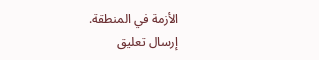الأزمة في المنطقة.
إرسال تعليق